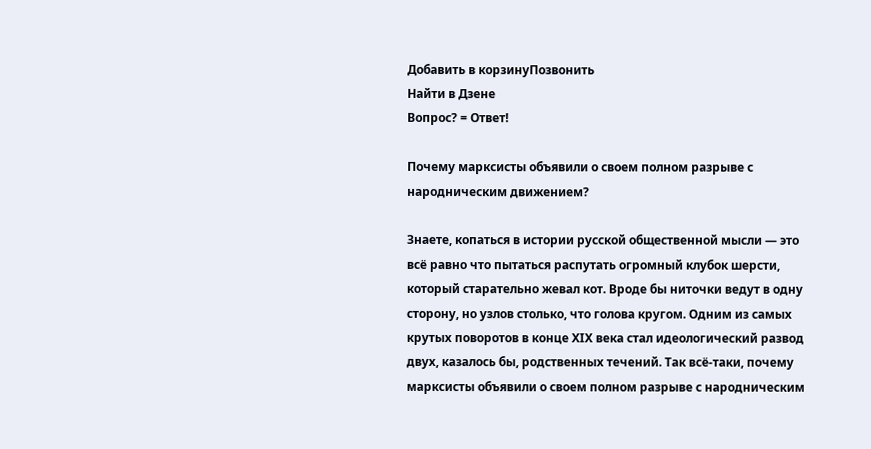Добавить в корзинуПозвонить
Найти в Дзене
Вопрос? = Ответ!

Почему марксисты объявили о своем полном разрыве с народническим движением?

Знаете, копаться в истории русской общественной мысли — это всё равно что пытаться распутать огромный клубок шерсти, который старательно жевал кот. Вроде бы ниточки ведут в одну сторону, но узлов столько, что голова кругом. Одним из самых крутых поворотов в конце XIX века стал идеологический развод двух, казалось бы, родственных течений. Так всё-таки, почему марксисты объявили о своем полном разрыве с народническим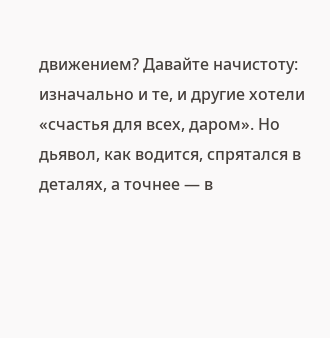движением? Давайте начистоту: изначально и те, и другие хотели «счастья для всех, даром». Но дьявол, как водится, спрятался в деталях, а точнее — в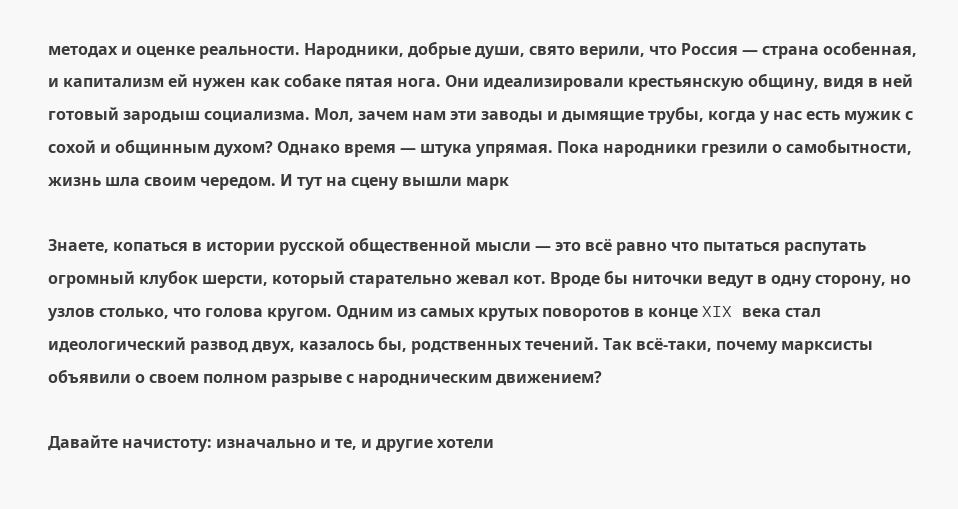методах и оценке реальности. Народники, добрые души, свято верили, что Россия — страна особенная, и капитализм ей нужен как собаке пятая нога. Они идеализировали крестьянскую общину, видя в ней готовый зародыш социализма. Мол, зачем нам эти заводы и дымящие трубы, когда у нас есть мужик с сохой и общинным духом? Однако время — штука упрямая. Пока народники грезили о самобытности, жизнь шла своим чередом. И тут на сцену вышли марк

Знаете, копаться в истории русской общественной мысли — это всё равно что пытаться распутать огромный клубок шерсти, который старательно жевал кот. Вроде бы ниточки ведут в одну сторону, но узлов столько, что голова кругом. Одним из самых крутых поворотов в конце XIX века стал идеологический развод двух, казалось бы, родственных течений. Так всё-таки, почему марксисты объявили о своем полном разрыве с народническим движением?

Давайте начистоту: изначально и те, и другие хотели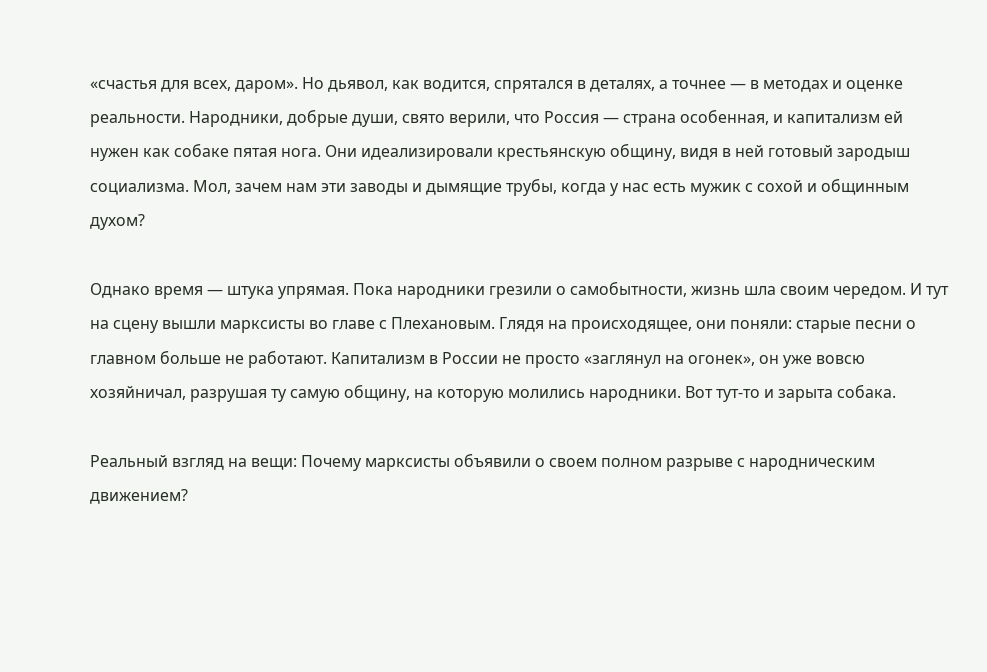«счастья для всех, даром». Но дьявол, как водится, спрятался в деталях, а точнее — в методах и оценке реальности. Народники, добрые души, свято верили, что Россия — страна особенная, и капитализм ей нужен как собаке пятая нога. Они идеализировали крестьянскую общину, видя в ней готовый зародыш социализма. Мол, зачем нам эти заводы и дымящие трубы, когда у нас есть мужик с сохой и общинным духом?

Однако время — штука упрямая. Пока народники грезили о самобытности, жизнь шла своим чередом. И тут на сцену вышли марксисты во главе с Плехановым. Глядя на происходящее, они поняли: старые песни о главном больше не работают. Капитализм в России не просто «заглянул на огонек», он уже вовсю хозяйничал, разрушая ту самую общину, на которую молились народники. Вот тут-то и зарыта собака.

Реальный взгляд на вещи: Почему марксисты объявили о своем полном разрыве с народническим движением?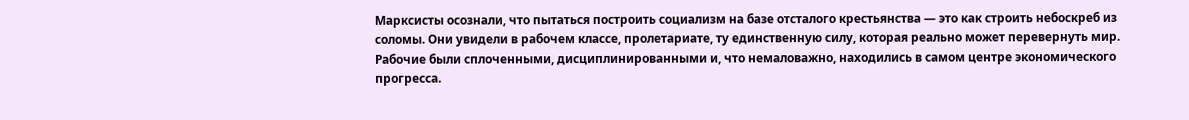Марксисты осознали, что пытаться построить социализм на базе отсталого крестьянства — это как строить небоскреб из соломы. Они увидели в рабочем классе, пролетариате, ту единственную силу, которая реально может перевернуть мир. Рабочие были сплоченными, дисциплинированными и, что немаловажно, находились в самом центре экономического прогресса.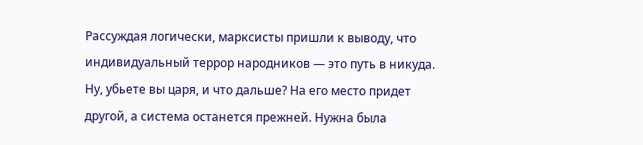Рассуждая логически, марксисты пришли к выводу, что индивидуальный террор народников — это путь в никуда. Ну, убьете вы царя, и что дальше? На его место придет другой, а система останется прежней. Нужна была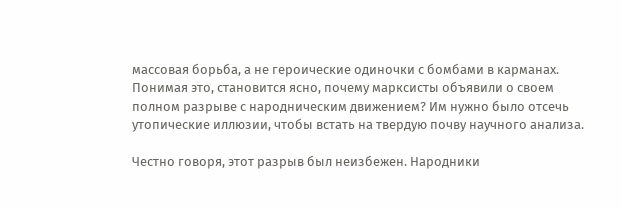массовая борьба, а не героические одиночки с бомбами в карманах. Понимая это, становится ясно, почему марксисты объявили о своем полном разрыве с народническим движением? Им нужно было отсечь утопические иллюзии, чтобы встать на твердую почву научного анализа.

Честно говоря, этот разрыв был неизбежен. Народники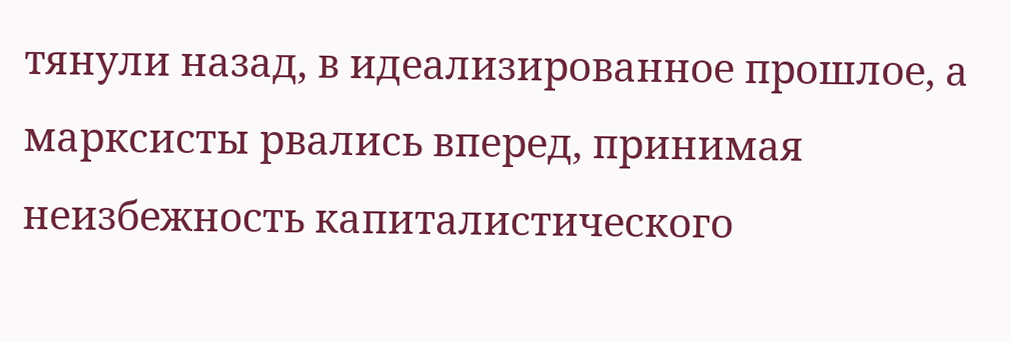тянули назад, в идеализированное прошлое, а марксисты рвались вперед, принимая неизбежность капиталистического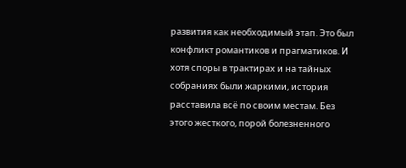развития как необходимый этап. Это был конфликт романтиков и прагматиков. И хотя споры в трактирах и на тайных собраниях были жаркими, история расставила всё по своим местам. Без этого жесткого, порой болезненного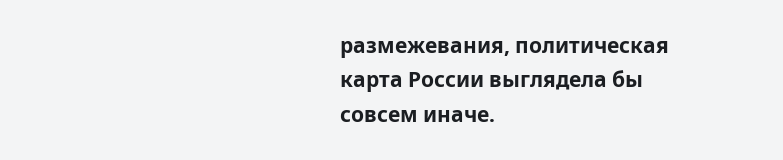размежевания, политическая карта России выглядела бы совсем иначе.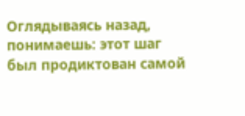Оглядываясь назад, понимаешь: этот шаг был продиктован самой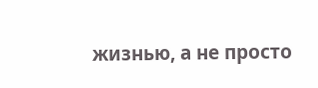жизнью, а не просто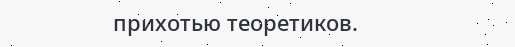прихотью теоретиков.